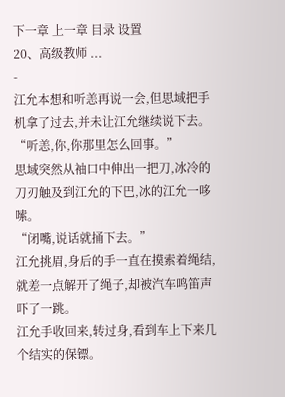下一章 上一章 目录 设置
20、高级教师 ...
-
江允本想和听恙再说一会,但思域把手机拿了过去,并未让江允继续说下去。
“听恙,你,你那里怎么回事。”
思域突然从袖口中伸出一把刀,冰冷的刀刃触及到江允的下巴,冰的江允一哆嗦。
“闭嘴,说话就捅下去。”
江允挑眉,身后的手一直在摸索着绳结,就差一点解开了绳子,却被汽车鸣笛声吓了一跳。
江允手收回来,转过身,看到车上下来几个结实的保镖。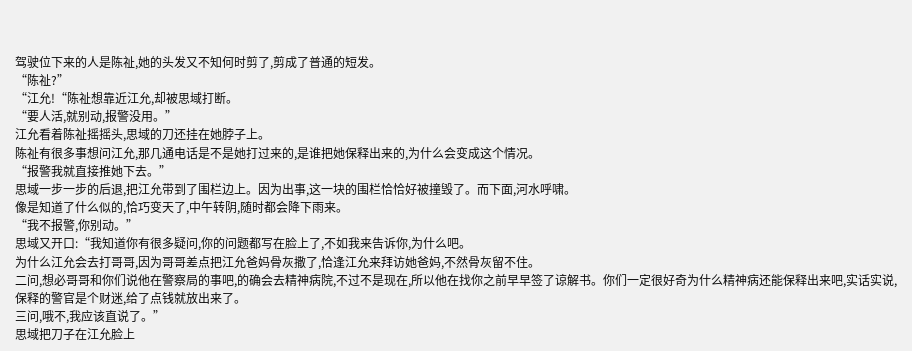驾驶位下来的人是陈祉,她的头发又不知何时剪了,剪成了普通的短发。
“陈祉?”
“江允!“陈祉想靠近江允,却被思域打断。
“要人活,就别动,报警没用。”
江允看着陈祉摇摇头,思域的刀还挂在她脖子上。
陈祉有很多事想问江允,那几通电话是不是她打过来的,是谁把她保释出来的,为什么会变成这个情况。
“报警我就直接推她下去。”
思域一步一步的后退,把江允带到了围栏边上。因为出事,这一块的围栏恰恰好被撞毁了。而下面,河水呼啸。
像是知道了什么似的,恰巧变天了,中午转阴,随时都会降下雨来。
“我不报警,你别动。”
思域又开口:“我知道你有很多疑问,你的问题都写在脸上了,不如我来告诉你,为什么吧。
为什么江允会去打哥哥,因为哥哥差点把江允爸妈骨灰撒了,恰逢江允来拜访她爸妈,不然骨灰留不住。
二问,想必哥哥和你们说他在警察局的事吧,的确会去精神病院,不过不是现在,所以他在找你之前早早签了谅解书。你们一定很好奇为什么精神病还能保释出来吧,实话实说,保释的警官是个财迷,给了点钱就放出来了。
三问,哦不,我应该直说了。”
思域把刀子在江允脸上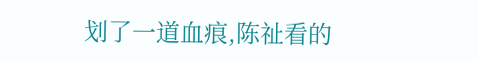划了一道血痕,陈祉看的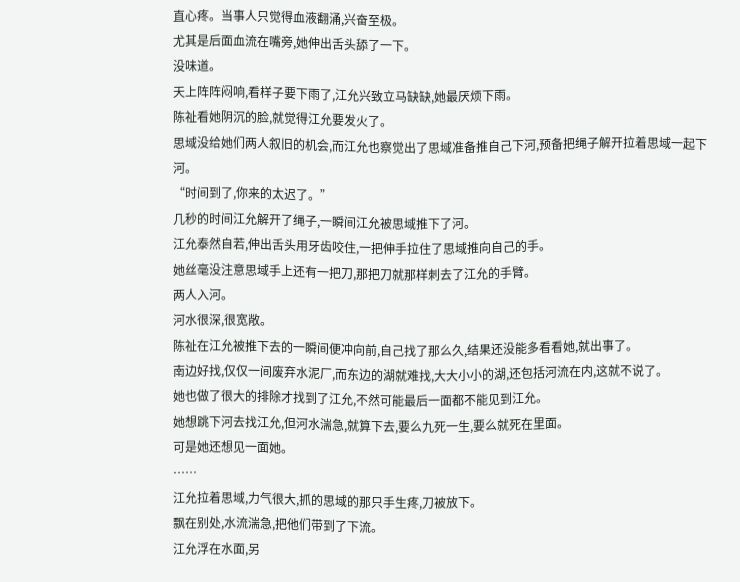直心疼。当事人只觉得血液翻涌,兴奋至极。
尤其是后面血流在嘴旁,她伸出舌头舔了一下。
没味道。
天上阵阵闷响,看样子要下雨了,江允兴致立马缺缺,她最厌烦下雨。
陈祉看她阴沉的脸,就觉得江允要发火了。
思域没给她们两人叙旧的机会,而江允也察觉出了思域准备推自己下河,预备把绳子解开拉着思域一起下河。
“时间到了,你来的太迟了。”
几秒的时间江允解开了绳子,一瞬间江允被思域推下了河。
江允泰然自若,伸出舌头用牙齿咬住,一把伸手拉住了思域推向自己的手。
她丝毫没注意思域手上还有一把刀,那把刀就那样刺去了江允的手臂。
两人入河。
河水很深,很宽敞。
陈祉在江允被推下去的一瞬间便冲向前,自己找了那么久,结果还没能多看看她,就出事了。
南边好找,仅仅一间废弃水泥厂,而东边的湖就难找,大大小小的湖,还包括河流在内,这就不说了。
她也做了很大的排除才找到了江允,不然可能最后一面都不能见到江允。
她想跳下河去找江允,但河水湍急,就算下去,要么九死一生,要么就死在里面。
可是她还想见一面她。
……
江允拉着思域,力气很大,抓的思域的那只手生疼,刀被放下。
飘在别处,水流湍急,把他们带到了下流。
江允浮在水面,另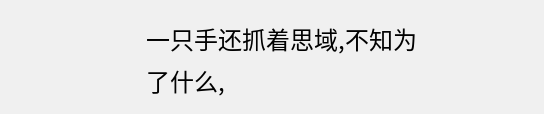一只手还抓着思域,不知为了什么,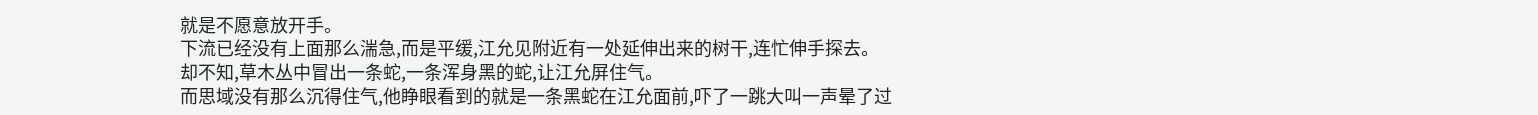就是不愿意放开手。
下流已经没有上面那么湍急,而是平缓,江允见附近有一处延伸出来的树干,连忙伸手探去。
却不知,草木丛中冒出一条蛇,一条浑身黑的蛇,让江允屏住气。
而思域没有那么沉得住气,他睁眼看到的就是一条黑蛇在江允面前,吓了一跳大叫一声晕了过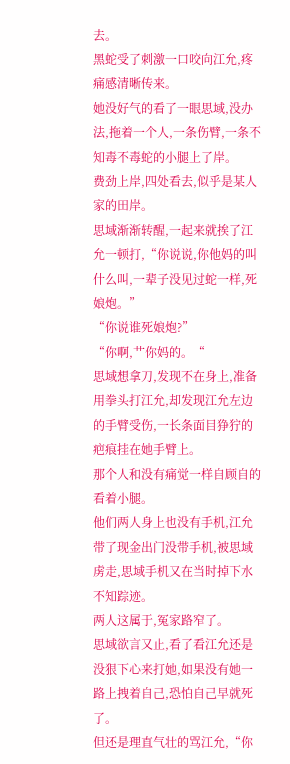去。
黑蛇受了刺激一口咬向江允,疼痛感清晰传来。
她没好气的看了一眼思域,没办法,拖着一个人,一条伤臂,一条不知毒不毒蛇的小腿上了岸。
费劲上岸,四处看去,似乎是某人家的田岸。
思域渐渐转醒,一起来就挨了江允一顿打,“你说说,你他妈的叫什么叫,一辈子没见过蛇一样,死娘炮。”
“你说谁死娘炮?”
“你啊,艹你妈的。“
思域想拿刀,发现不在身上,准备用拳头打江允,却发现江允左边的手臂受伤,一长条面目狰狞的疤痕挂在她手臂上。
那个人和没有痛觉一样自顾自的看着小腿。
他们两人身上也没有手机,江允带了现金出门没带手机,被思域虏走,思域手机又在当时掉下水不知踪迹。
两人这属于,冤家路窄了。
思域欲言又止,看了看江允还是没狠下心来打她,如果没有她一路上拽着自己,恐怕自己早就死了。
但还是理直气壮的骂江允,“你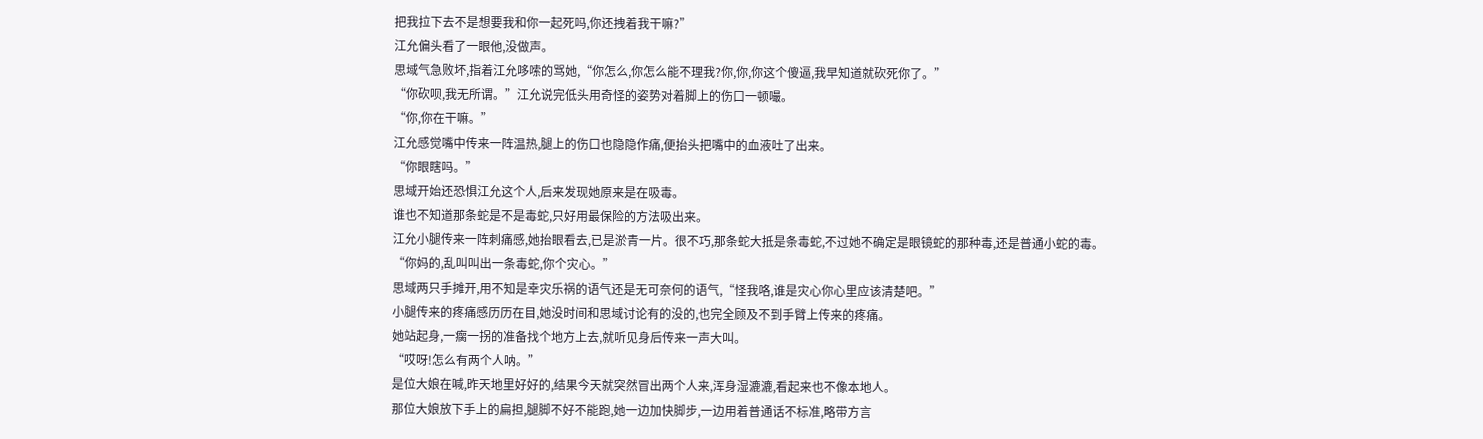把我拉下去不是想要我和你一起死吗,你还拽着我干嘛?”
江允偏头看了一眼他,没做声。
思域气急败坏,指着江允哆嗦的骂她,“你怎么,你怎么能不理我?你,你,你这个傻逼,我早知道就砍死你了。”
“你砍呗,我无所谓。”江允说完低头用奇怪的姿势对着脚上的伤口一顿嘬。
“你,你在干嘛。”
江允感觉嘴中传来一阵温热,腿上的伤口也隐隐作痛,便抬头把嘴中的血液吐了出来。
“你眼瞎吗。”
思域开始还恐惧江允这个人,后来发现她原来是在吸毒。
谁也不知道那条蛇是不是毒蛇,只好用最保险的方法吸出来。
江允小腿传来一阵刺痛感,她抬眼看去,已是淤青一片。很不巧,那条蛇大抵是条毒蛇,不过她不确定是眼镜蛇的那种毒,还是普通小蛇的毒。
“你妈的,乱叫叫出一条毒蛇,你个灾心。”
思域两只手摊开,用不知是幸灾乐祸的语气还是无可奈何的语气,“怪我咯,谁是灾心你心里应该清楚吧。”
小腿传来的疼痛感历历在目,她没时间和思域讨论有的没的,也完全顾及不到手臂上传来的疼痛。
她站起身,一瘸一拐的准备找个地方上去,就听见身后传来一声大叫。
“哎呀!怎么有两个人呐。”
是位大娘在喊,昨天地里好好的,结果今天就突然冒出两个人来,浑身湿漉漉,看起来也不像本地人。
那位大娘放下手上的扁担,腿脚不好不能跑,她一边加快脚步,一边用着普通话不标准,略带方言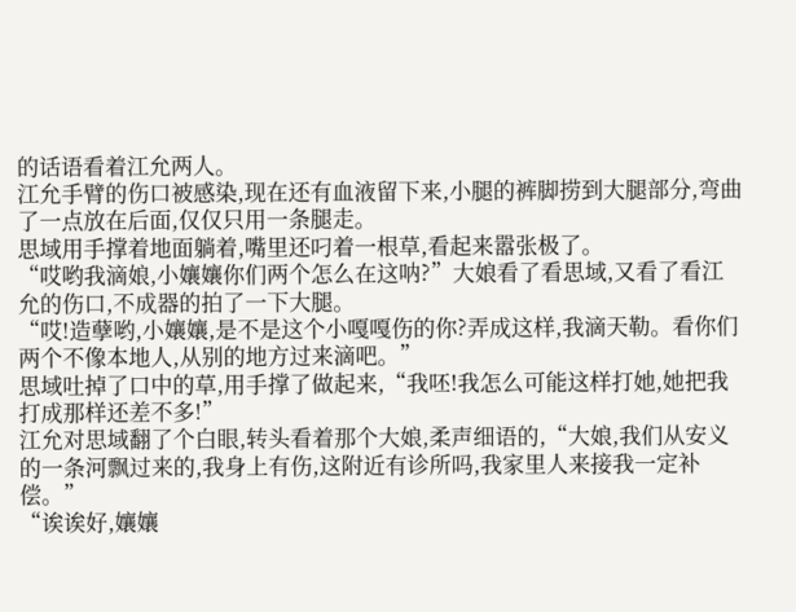的话语看着江允两人。
江允手臂的伤口被感染,现在还有血液留下来,小腿的裤脚捞到大腿部分,弯曲了一点放在后面,仅仅只用一条腿走。
思域用手撑着地面躺着,嘴里还叼着一根草,看起来嚣张极了。
“哎哟我滴娘,小孃孃你们两个怎么在这呐?”大娘看了看思域,又看了看江允的伤口,不成器的拍了一下大腿。
“哎!造孽哟,小孃孃,是不是这个小嘎嘎伤的你?弄成这样,我滴天勒。看你们两个不像本地人,从别的地方过来滴吧。”
思域吐掉了口中的草,用手撑了做起来,“我呸!我怎么可能这样打她,她把我打成那样还差不多!”
江允对思域翻了个白眼,转头看着那个大娘,柔声细语的,“大娘,我们从安义的一条河飘过来的,我身上有伤,这附近有诊所吗,我家里人来接我一定补偿。”
“诶诶好,孃孃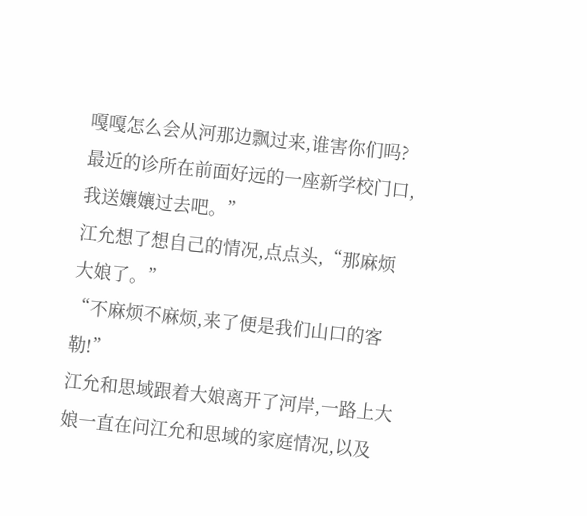嘎嘎怎么会从河那边飘过来,谁害你们吗?最近的诊所在前面好远的一座新学校门口,我送孃孃过去吧。”
江允想了想自己的情况,点点头,“那麻烦大娘了。”
“不麻烦不麻烦,来了便是我们山口的客勒!”
江允和思域跟着大娘离开了河岸,一路上大娘一直在问江允和思域的家庭情况,以及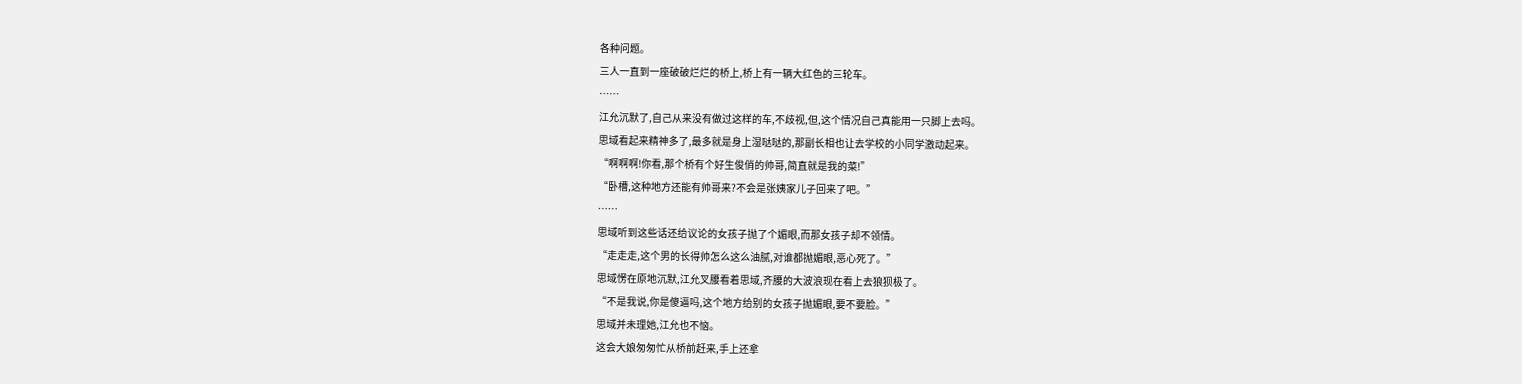各种问题。
三人一直到一座破破烂烂的桥上,桥上有一辆大红色的三轮车。
……
江允沉默了,自己从来没有做过这样的车,不歧视,但,这个情况自己真能用一只脚上去吗。
思域看起来精神多了,最多就是身上湿哒哒的,那副长相也让去学校的小同学激动起来。
“啊啊啊!你看,那个桥有个好生俊俏的帅哥,简直就是我的菜!”
“卧槽,这种地方还能有帅哥来?不会是张姨家儿子回来了吧。”
……
思域听到这些话还给议论的女孩子抛了个媚眼,而那女孩子却不领情。
“走走走,这个男的长得帅怎么这么油腻,对谁都抛媚眼,恶心死了。”
思域愣在原地沉默,江允叉腰看着思域,齐腰的大波浪现在看上去狼狈极了。
“不是我说,你是傻逼吗,这个地方给别的女孩子抛媚眼,要不要脸。”
思域并未理她,江允也不恼。
这会大娘匆匆忙从桥前赶来,手上还拿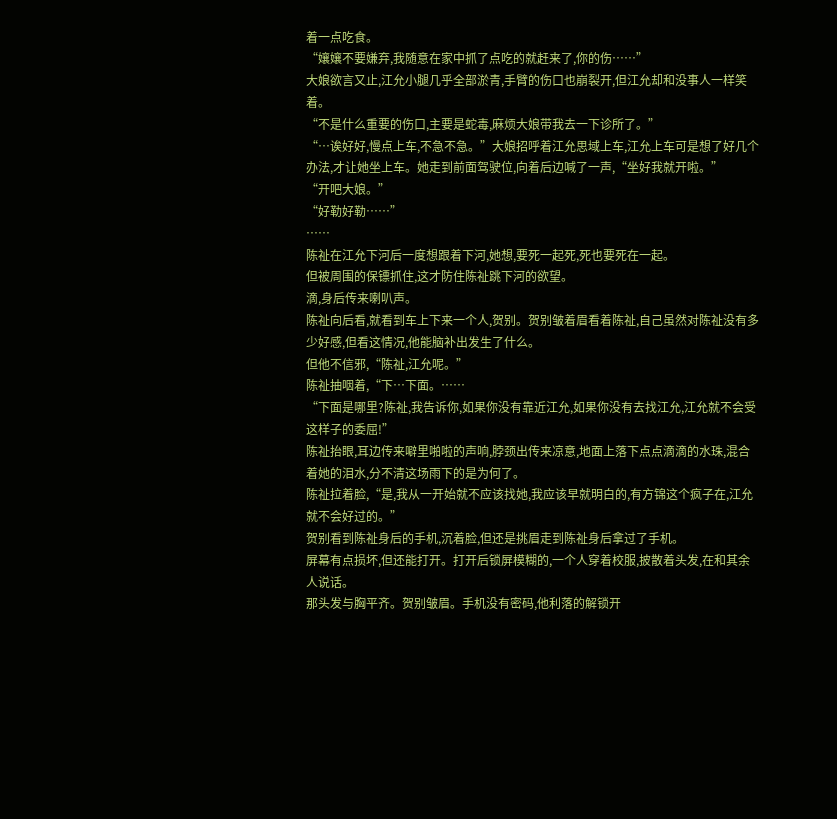着一点吃食。
“孃孃不要嫌弃,我随意在家中抓了点吃的就赶来了,你的伤……”
大娘欲言又止,江允小腿几乎全部淤青,手臂的伤口也崩裂开,但江允却和没事人一样笑着。
“不是什么重要的伤口,主要是蛇毒,麻烦大娘带我去一下诊所了。”
“…诶好好,慢点上车,不急不急。”大娘招呼着江允思域上车,江允上车可是想了好几个办法,才让她坐上车。她走到前面驾驶位,向着后边喊了一声,“坐好我就开啦。”
“开吧大娘。”
“好勒好勒……”
……
陈祉在江允下河后一度想跟着下河,她想,要死一起死,死也要死在一起。
但被周围的保镖抓住,这才防住陈祉跳下河的欲望。
滴,身后传来喇叭声。
陈祉向后看,就看到车上下来一个人,贺别。贺别皱着眉看着陈祉,自己虽然对陈祉没有多少好感,但看这情况,他能脑补出发生了什么。
但他不信邪,“陈祉,江允呢。”
陈祉抽咽着,“下…下面。……
“下面是哪里?陈祉,我告诉你,如果你没有靠近江允,如果你没有去找江允,江允就不会受这样子的委屈!”
陈祉抬眼,耳边传来噼里啪啦的声响,脖颈出传来凉意,地面上落下点点滴滴的水珠,混合着她的泪水,分不清这场雨下的是为何了。
陈祉拉着脸,“是,我从一开始就不应该找她,我应该早就明白的,有方锦这个疯子在,江允就不会好过的。”
贺别看到陈祉身后的手机,沉着脸,但还是挑眉走到陈祉身后拿过了手机。
屏幕有点损坏,但还能打开。打开后锁屏模糊的,一个人穿着校服,披散着头发,在和其余人说话。
那头发与胸平齐。贺别皱眉。手机没有密码,他利落的解锁开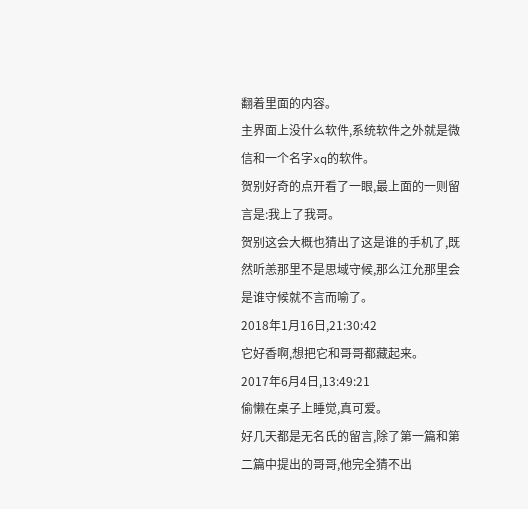翻着里面的内容。
主界面上没什么软件,系统软件之外就是微信和一个名字xq的软件。
贺别好奇的点开看了一眼,最上面的一则留言是:我上了我哥。
贺别这会大概也猜出了这是谁的手机了,既然听恙那里不是思域守候,那么江允那里会是谁守候就不言而喻了。
2018年1月16日,21:30:42
它好香啊,想把它和哥哥都藏起来。
2017年6月4日,13:49:21
偷懒在桌子上睡觉,真可爱。
好几天都是无名氏的留言,除了第一篇和第二篇中提出的哥哥,他完全猜不出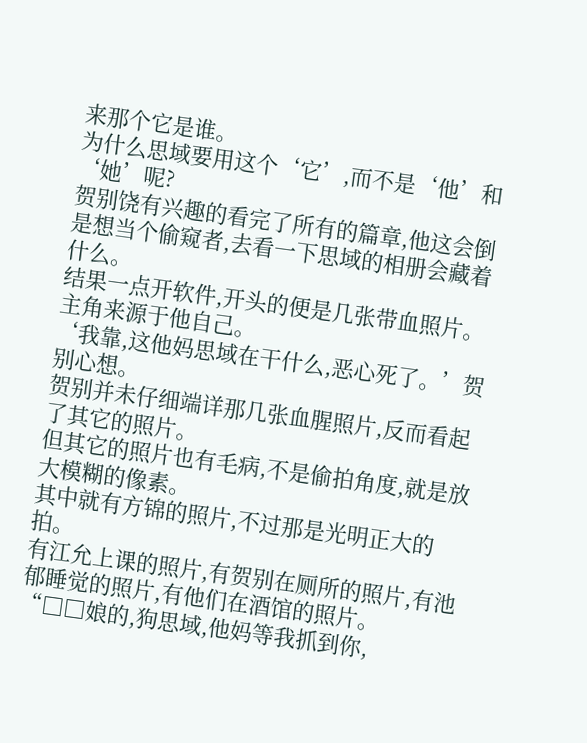来那个它是谁。
为什么思域要用这个‘它’,而不是‘他’和‘她’呢?
贺别饶有兴趣的看完了所有的篇章,他这会倒是想当个偷窥者,去看一下思域的相册会藏着什么。
结果一点开软件,开头的便是几张带血照片。
主角来源于他自己。
‘我靠,这他妈思域在干什么,恶心死了。’贺别心想。
贺别并未仔细端详那几张血腥照片,反而看起了其它的照片。
但其它的照片也有毛病,不是偷拍角度,就是放大模糊的像素。
其中就有方锦的照片,不过那是光明正大的拍。
有江允上课的照片,有贺别在厕所的照片,有池郁睡觉的照片,有他们在酒馆的照片。
“□□娘的,狗思域,他妈等我抓到你,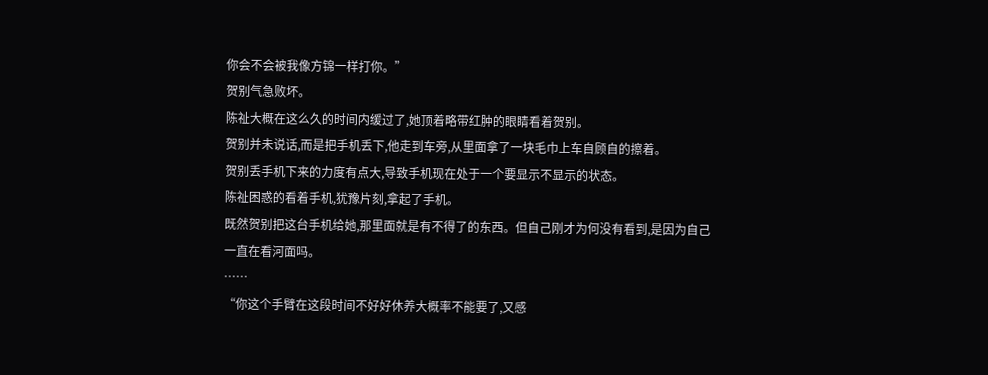你会不会被我像方锦一样打你。”
贺别气急败坏。
陈祉大概在这么久的时间内缓过了,她顶着略带红肿的眼睛看着贺别。
贺别并未说话,而是把手机丢下,他走到车旁,从里面拿了一块毛巾上车自顾自的擦着。
贺别丢手机下来的力度有点大,导致手机现在处于一个要显示不显示的状态。
陈祉困惑的看着手机,犹豫片刻,拿起了手机。
既然贺别把这台手机给她,那里面就是有不得了的东西。但自己刚才为何没有看到,是因为自己一直在看河面吗。
……
“你这个手臂在这段时间不好好休养大概率不能要了,又感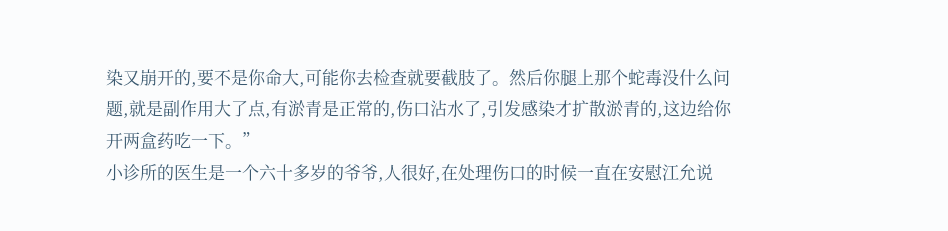染又崩开的,要不是你命大,可能你去检查就要截肢了。然后你腿上那个蛇毒没什么问题,就是副作用大了点,有淤青是正常的,伤口沾水了,引发感染才扩散淤青的,这边给你开两盒药吃一下。”
小诊所的医生是一个六十多岁的爷爷,人很好,在处理伤口的时候一直在安慰江允说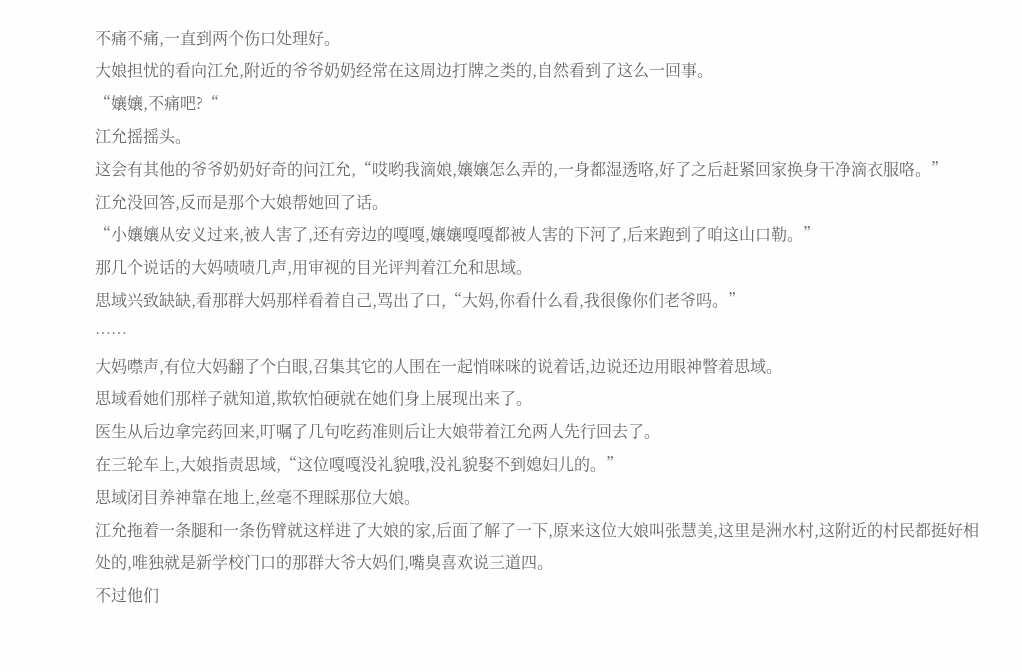不痛不痛,一直到两个伤口处理好。
大娘担忧的看向江允,附近的爷爷奶奶经常在这周边打牌之类的,自然看到了这么一回事。
“孃孃,不痛吧?“
江允摇摇头。
这会有其他的爷爷奶奶好奇的问江允,“哎哟我滴娘,孃孃怎么弄的,一身都湿透咯,好了之后赶紧回家换身干净滴衣服咯。”
江允没回答,反而是那个大娘帮她回了话。
“小孃孃从安义过来,被人害了,还有旁边的嘎嘎,孃孃嘎嘎都被人害的下河了,后来跑到了咱这山口勒。”
那几个说话的大妈啧啧几声,用审视的目光评判着江允和思域。
思域兴致缺缺,看那群大妈那样看着自己,骂出了口,“大妈,你看什么看,我很像你们老爷吗。”
……
大妈噤声,有位大妈翻了个白眼,召集其它的人围在一起悄咪咪的说着话,边说还边用眼神瞥着思域。
思域看她们那样子就知道,欺软怕硬就在她们身上展现出来了。
医生从后边拿完药回来,叮嘱了几句吃药准则后让大娘带着江允两人先行回去了。
在三轮车上,大娘指责思域,“这位嘎嘎没礼貌哦,没礼貌娶不到媳妇儿的。”
思域闭目养神靠在地上,丝毫不理睬那位大娘。
江允拖着一条腿和一条伤臂就这样进了大娘的家,后面了解了一下,原来这位大娘叫张慧美,这里是洲水村,这附近的村民都挺好相处的,唯独就是新学校门口的那群大爷大妈们,嘴臭喜欢说三道四。
不过他们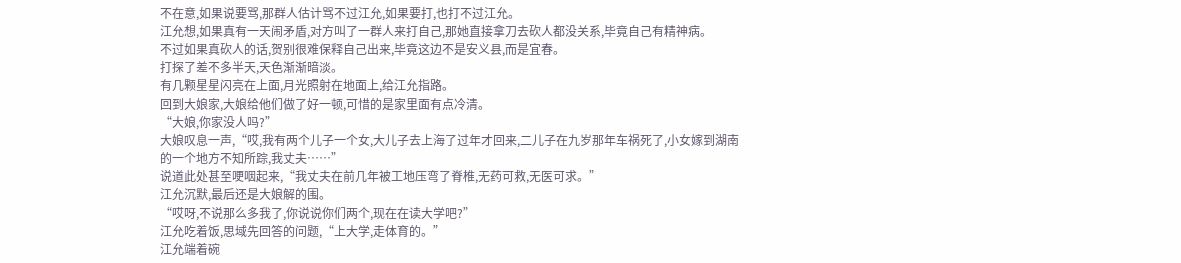不在意,如果说要骂,那群人估计骂不过江允,如果要打,也打不过江允。
江允想,如果真有一天闹矛盾,对方叫了一群人来打自己,那她直接拿刀去砍人都没关系,毕竟自己有精神病。
不过如果真砍人的话,贺别很难保释自己出来,毕竟这边不是安义县,而是宜春。
打探了差不多半天,天色渐渐暗淡。
有几颗星星闪亮在上面,月光照射在地面上,给江允指路。
回到大娘家,大娘给他们做了好一顿,可惜的是家里面有点冷清。
“大娘,你家没人吗?”
大娘叹息一声,“哎,我有两个儿子一个女,大儿子去上海了过年才回来,二儿子在九岁那年车祸死了,小女嫁到湖南的一个地方不知所踪,我丈夫……”
说道此处甚至哽咽起来,“我丈夫在前几年被工地压弯了脊椎,无药可救,无医可求。”
江允沉默,最后还是大娘解的围。
“哎呀,不说那么多我了,你说说你们两个,现在在读大学吧?”
江允吃着饭,思域先回答的问题,“上大学,走体育的。”
江允端着碗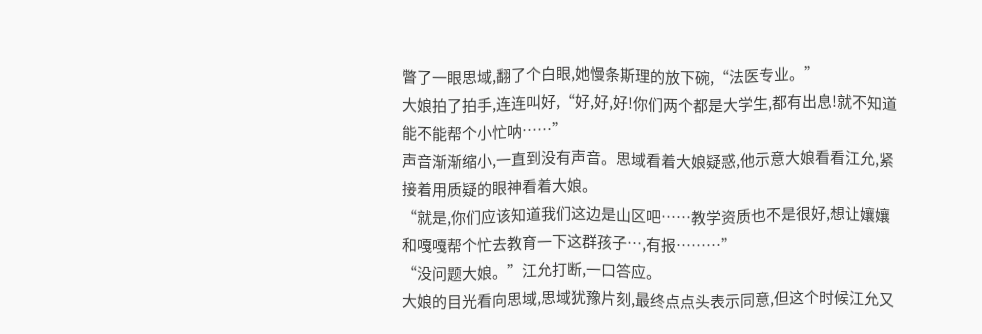瞥了一眼思域,翻了个白眼,她慢条斯理的放下碗,“法医专业。”
大娘拍了拍手,连连叫好,“好,好,好!你们两个都是大学生,都有出息!就不知道能不能帮个小忙呐……”
声音渐渐缩小,一直到没有声音。思域看着大娘疑惑,他示意大娘看看江允,紧接着用质疑的眼神看着大娘。
“就是,你们应该知道我们这边是山区吧……教学资质也不是很好,想让孃孃和嘎嘎帮个忙去教育一下这群孩子…,有报………”
“没问题大娘。”江允打断,一口答应。
大娘的目光看向思域,思域犹豫片刻,最终点点头表示同意,但这个时候江允又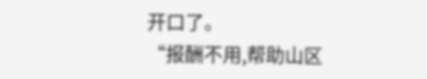开口了。
“报酬不用,帮助山区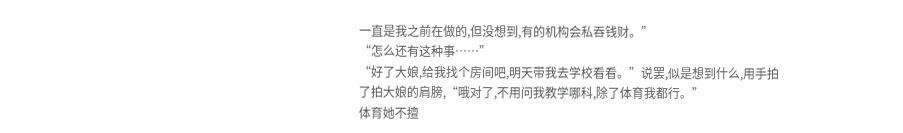一直是我之前在做的,但没想到,有的机构会私吞钱财。”
“怎么还有这种事……”
“好了大娘,给我找个房间吧,明天带我去学校看看。”说罢,似是想到什么,用手拍了拍大娘的肩膀,“哦对了,不用问我教学哪科,除了体育我都行。”
体育她不擅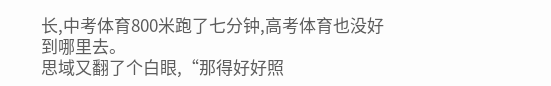长,中考体育800米跑了七分钟,高考体育也没好到哪里去。
思域又翻了个白眼,“那得好好照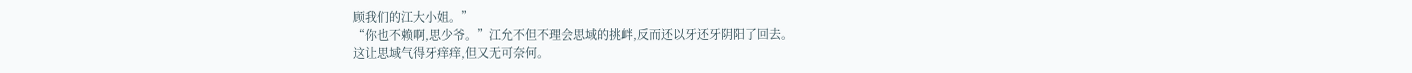顾我们的江大小姐。”
“你也不赖啊,思少爷。”江允不但不理会思域的挑衅,反而还以牙还牙阴阳了回去。
这让思域气得牙痒痒,但又无可奈何。